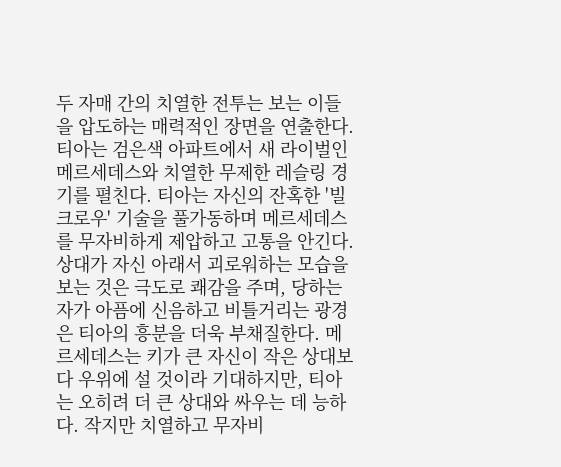두 자매 간의 치열한 전투는 보는 이들을 압도하는 매력적인 장면을 연출한다. 티아는 검은색 아파트에서 새 라이벌인 메르세데스와 치열한 무제한 레슬링 경기를 펼친다. 티아는 자신의 잔혹한 '빌 크로우' 기술을 풀가동하며 메르세데스를 무자비하게 제압하고 고통을 안긴다. 상대가 자신 아래서 괴로워하는 모습을 보는 것은 극도로 쾌감을 주며, 당하는 자가 아픔에 신음하고 비틀거리는 광경은 티아의 흥분을 더욱 부채질한다. 메르세데스는 키가 큰 자신이 작은 상대보다 우위에 설 것이라 기대하지만, 티아는 오히려 더 큰 상대와 싸우는 데 능하다. 작지만 치열하고 무자비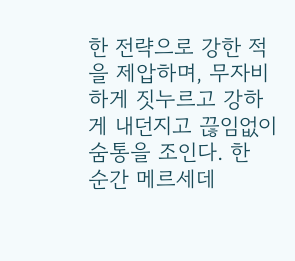한 전략으로 강한 적을 제압하며, 무자비하게 짓누르고 강하게 내던지고 끊임없이 숨통을 조인다. 한 순간 메르세데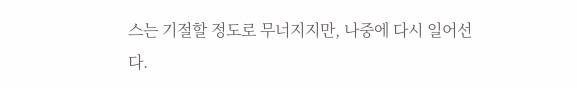스는 기절할 정도로 무너지지만, 나중에 다시 일어선다.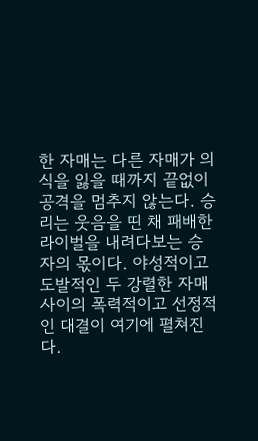한 자매는 다른 자매가 의식을 잃을 때까지 끝없이 공격을 멈추지 않는다. 승리는 웃음을 띤 채 패배한 라이벌을 내려다보는 승자의 몫이다. 야성적이고 도발적인 두 강렬한 자매 사이의 폭력적이고 선정적인 대결이 여기에 펼쳐진다.